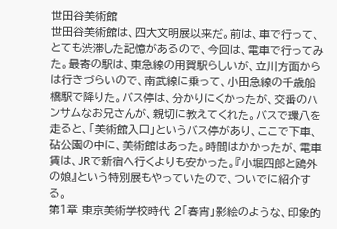世田谷美術館
世田谷美術館は、四大文明展以来だ。前は、車で行って、とても渋滞した記憶があるので、今回は、電車で行ってみた。最寄の駅は、東急線の用賀駅らしいが、立川方面からは行きづらいので、南武線に乗って、小田急線の千歳船橋駅で降りた。バス停は、分かりにくかったが、交番のハンサムなお兄さんが、親切に教えてくれた。バスで環八を走ると、「美術館入口」というバス停があり、ここで下車、砧公園の中に、美術館はあった。時間はかかったが、電車賃は、JRで新宿へ行くよりも安かった。『小堀四郎と鴎外の娘』という特別展もやっていたので、ついでに紹介する。
第1章 東京美術学校時代 2「春宵」影絵のような、印象的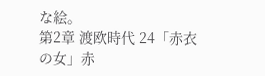な絵。
第2章 渡欧時代 24「赤衣の女」赤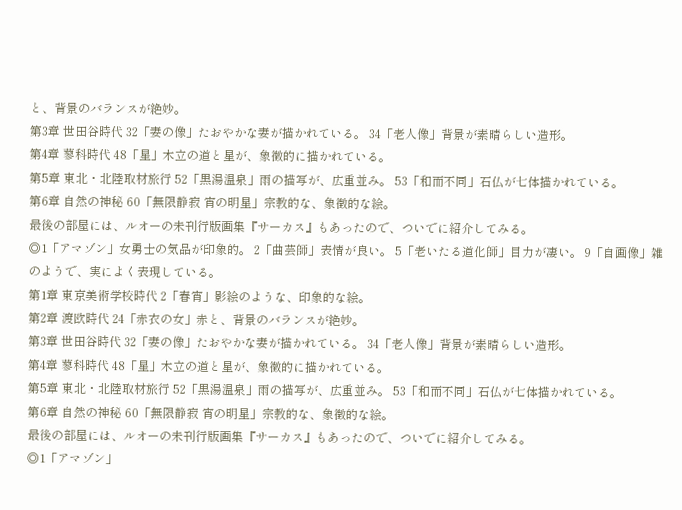と、背景のバランスが絶妙。
第3章 世田谷時代 32「妻の像」たおやかな妻が描かれている。 34「老人像」背景が素晴らしい造形。
第4章 蓼科時代 48「星」木立の道と星が、象徴的に描かれている。
第5章 東北・北陸取材旅行 52「黒湯温泉」雨の描写が、広重並み。 53「和而不同」石仏が七体描かれている。
第6章 自然の神秘 60「無限静寂 宵の明星」宗教的な、象徴的な絵。
最後の部屋には、ルオーの未刊行版画集『サーカス』もあったので、ついでに紹介してみる。
◎1「アマゾン」女勇士の気品が印象的。 2「曲芸師」表情が良い。 5「老いたる道化師」目力が凄い。 9「自画像」雑のようで、実によく表現している。
第1章 東京美術学校時代 2「春宵」影絵のような、印象的な絵。
第2章 渡欧時代 24「赤衣の女」赤と、背景のバランスが絶妙。
第3章 世田谷時代 32「妻の像」たおやかな妻が描かれている。 34「老人像」背景が素晴らしい造形。
第4章 蓼科時代 48「星」木立の道と星が、象徴的に描かれている。
第5章 東北・北陸取材旅行 52「黒湯温泉」雨の描写が、広重並み。 53「和而不同」石仏が七体描かれている。
第6章 自然の神秘 60「無限静寂 宵の明星」宗教的な、象徴的な絵。
最後の部屋には、ルオーの未刊行版画集『サーカス』もあったので、ついでに紹介してみる。
◎1「アマゾン」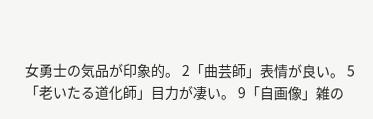女勇士の気品が印象的。 2「曲芸師」表情が良い。 5「老いたる道化師」目力が凄い。 9「自画像」雑の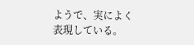ようで、実によく表現している。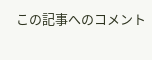この記事へのコメント